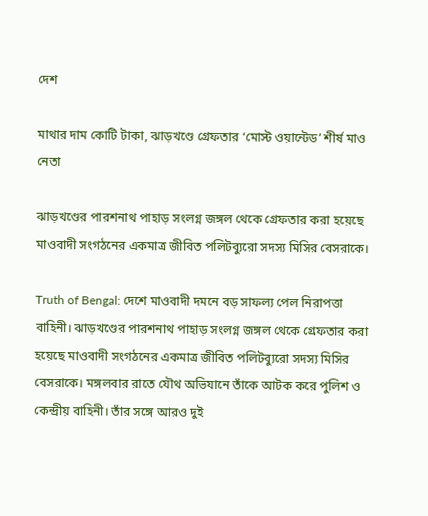দেশ

মাথার দাম কোটি টাকা, ঝাড়খণ্ডে গ্রেফতার ‘মোস্ট ওয়ান্টেড’ শীর্ষ মাও নেতা

ঝাড়খণ্ডের পারশনাথ পাহাড় সংলগ্ন জঙ্গল থেকে গ্রেফতার করা হয়েছে মাওবাদী সংগঠনের একমাত্র জীবিত পলিটব্যুরো সদস্য মিসির বেসরাকে।

Truth of Bengal: দেশে মাওবাদী দমনে বড় সাফল্য পেল নিরাপত্তা বাহিনী। ঝাড়খণ্ডের পারশনাথ পাহাড় সংলগ্ন জঙ্গল থেকে গ্রেফতার করা হয়েছে মাওবাদী সংগঠনের একমাত্র জীবিত পলিটব্যুরো সদস্য মিসির বেসরাকে। মঙ্গলবার রাতে যৌথ অভিযানে তাঁকে আটক করে পুলিশ ও কেন্দ্রীয় বাহিনী। তাঁর সঙ্গে আরও দুই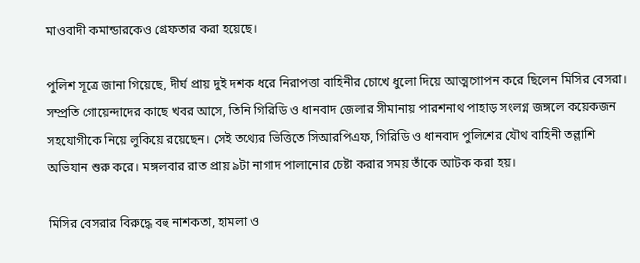মাওবাদী কমান্ডারকেও গ্রেফতার করা হয়েছে।

পুলিশ সূত্রে জানা গিয়েছে, দীর্ঘ প্রায় দুই দশক ধরে নিরাপত্তা বাহিনীর চোখে ধুলো দিয়ে আত্মগোপন করে ছিলেন মিসির বেসরা। সম্প্রতি গোয়েন্দাদের কাছে খবর আসে, তিনি গিরিডি ও ধানবাদ জেলার সীমানায় পারশনাথ পাহাড় সংলগ্ন জঙ্গলে কয়েকজন সহযোগীকে নিয়ে লুকিয়ে রয়েছেন। সেই তথ্যের ভিত্তিতে সিআরপিএফ, গিরিডি ও ধানবাদ পুলিশের যৌথ বাহিনী তল্লাশি অভিযান শুরু করে। মঙ্গলবার রাত প্রায় ৯টা নাগাদ পালানোর চেষ্টা করার সময় তাঁকে আটক করা হয়।

মিসির বেসরার বিরুদ্ধে বহু নাশকতা, হামলা ও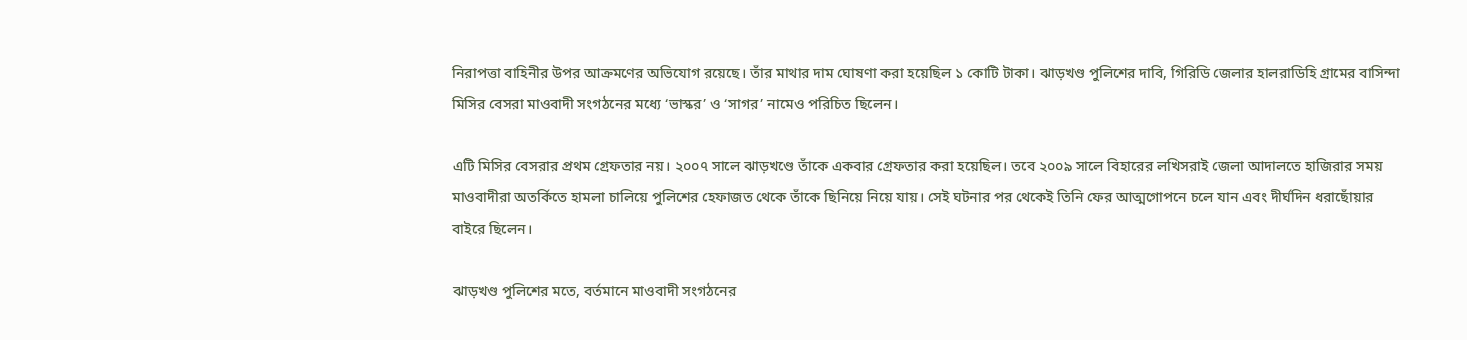নিরাপত্তা বাহিনীর উপর আক্রমণের অভিযোগ রয়েছে। তাঁর মাথার দাম ঘোষণা করা হয়েছিল ১ কোটি টাকা। ঝাড়খণ্ড পুলিশের দাবি, গিরিডি জেলার হালরাডিহি গ্রামের বাসিন্দা মিসির বেসরা মাওবাদী সংগঠনের মধ্যে ‘ভাস্কর’ ও ‘সাগর’ নামেও পরিচিত ছিলেন।

এটি মিসির বেসরার প্রথম গ্রেফতার নয়। ২০০৭ সালে ঝাড়খণ্ডে তাঁকে একবার গ্রেফতার করা হয়েছিল। তবে ২০০৯ সালে বিহারের লখিসরাই জেলা আদালতে হাজিরার সময় মাওবাদীরা অতর্কিতে হামলা চালিয়ে পুলিশের হেফাজত থেকে তাঁকে ছিনিয়ে নিয়ে যায়। সেই ঘটনার পর থেকেই তিনি ফের আত্মগোপনে চলে যান এবং দীর্ঘদিন ধরাছোঁয়ার বাইরে ছিলেন।

ঝাড়খণ্ড পুলিশের মতে, বর্তমানে মাওবাদী সংগঠনের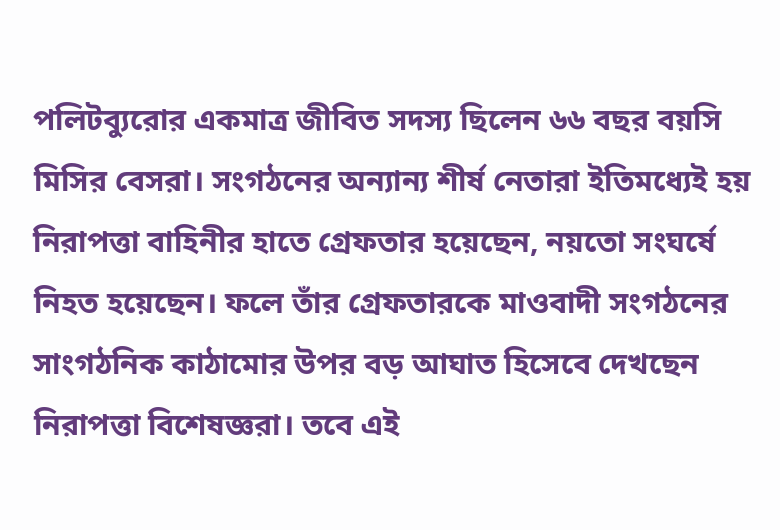পলিটব্যুরোর একমাত্র জীবিত সদস্য ছিলেন ৬৬ বছর বয়সি মিসির বেসরা। সংগঠনের অন্যান্য শীর্ষ নেতারা ইতিমধ্যেই হয় নিরাপত্তা বাহিনীর হাতে গ্রেফতার হয়েছেন, নয়তো সংঘর্ষে নিহত হয়েছেন। ফলে তাঁর গ্রেফতারকে মাওবাদী সংগঠনের সাংগঠনিক কাঠামোর উপর বড় আঘাত হিসেবে দেখছেন নিরাপত্তা বিশেষজ্ঞরা। তবে এই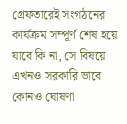গ্রেফতারেই সংগঠনের কার্যক্রম সম্পূর্ণ শেষ হয়ে যাবে কি না, সে বিষয়ে এখনও সরকারি ভাবে কোনও ঘোষণা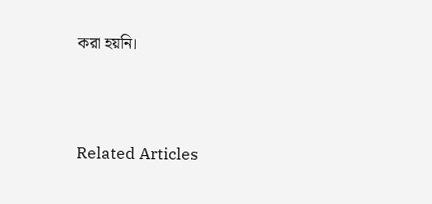করা হয়নি।



Related Articles